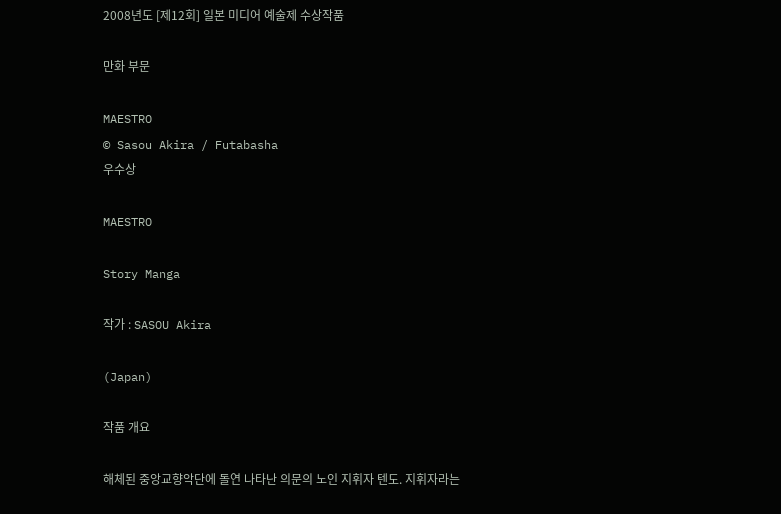2008년도 [제12회] 일본 미디어 예술제 수상작품

만화 부문

MAESTRO
© Sasou Akira / Futabasha
우수상

MAESTRO

Story Manga

작가 : SASOU Akira

(Japan)

작품 개요

해체된 중앙교향악단에 돌연 나타난 의문의 노인 지휘자 텐도. 지휘자라는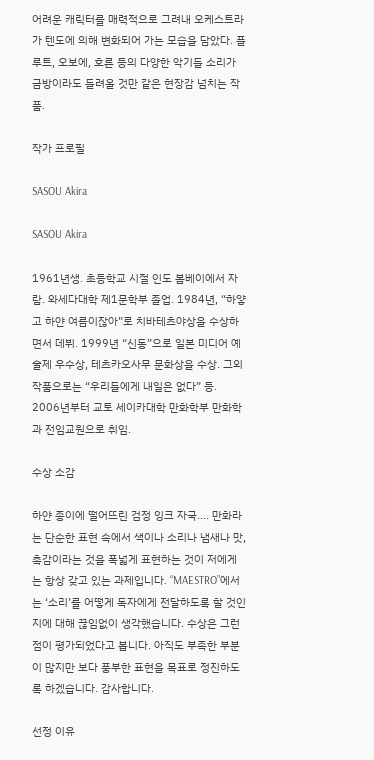어려운 캐릭터를 매력적으로 그려내 오케스트라가 텐도에 의해 변화되어 가는 모습을 담았다. 플루트, 오보에, 호른 등의 다양한 악기들 소리가 금방이라도 들려올 것만 같은 현장감 넘치는 작품.

작가 프로필

SASOU Akira

SASOU Akira

1961년생. 초등학교 시절 인도 봄베이에서 자람. 와세다대학 제1문학부 졸업. 1984년, “하얗고 하얀 여름이잖아”로 치바테츠야상을 수상하면서 데뷔. 1999년 “신동”으로 일본 미디어 예술제 우수상, 테츠카오사무 문화상을 수상. 그외 작품으로는 “우리들에게 내일은 없다” 등. 2006년부터 교토 세이카대학 만화학부 만화학과 전임교원으로 취임.

수상 소감

하얀 종이에 떨어뜨린 검정 잉크 자국…. 만화라는 단순한 표현 속에서 색이나 소리나 냄새나 맛, 촉감이라는 것을 폭넓게 표현하는 것이 저에게는 항상 갖고 있는 과제입니다. “MAESTRO”에서는 ‘소리’를 어떻게 독자에게 전달하도록 할 것인지에 대해 끊임없이 생각했습니다. 수상은 그런 점이 평가되었다고 봅니다. 아직도 부족한 부분이 많지만 보다 풍부한 표현을 목표로 정진하도록 하겠습니다. 감사합니다.

선정 이유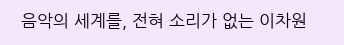음악의 세계를, 전혀 소리가 없는 이차원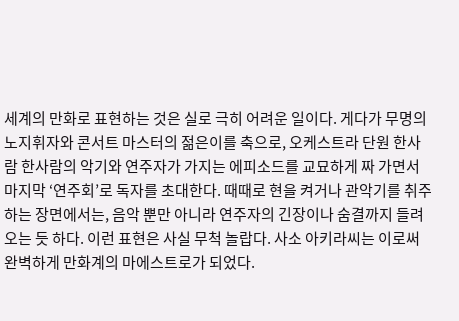세계의 만화로 표현하는 것은 실로 극히 어려운 일이다. 게다가 무명의 노지휘자와 콘서트 마스터의 젊은이를 축으로, 오케스트라 단원 한사람 한사람의 악기와 연주자가 가지는 에피소드를 교묘하게 짜 가면서 마지막 ‘연주회’로 독자를 초대한다. 때때로 현을 켜거나 관악기를 취주하는 장면에서는, 음악 뿐만 아니라 연주자의 긴장이나 숨결까지 들려오는 듯 하다. 이런 표현은 사실 무척 놀랍다. 사소 아키라씨는 이로써 완벽하게 만화계의 마에스트로가 되었다.